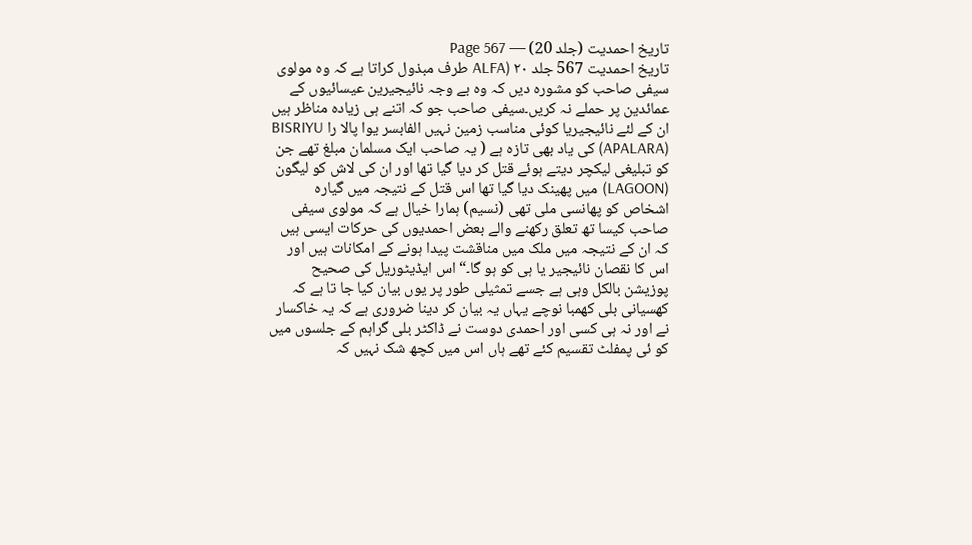تاریخ احمدیت (جلد 20) — Page 567
تاریخ احمدیت 567 جلد ۲۰ (ALFA طرف مبذول کراتا ہے کہ وہ مولوی سیفی صاحب کو مشورہ دیں کہ وہ بے وجہ نائیجیرین عیسائیوں کے عمائدین پر حملے نہ کریں۔سیفی صاحب جو کہ اتنے ہی زیادہ مناظر ہیں ان کے لئے نائیجیریا کوئی مناسب زمین نہیں الفابسر یوا پالا را BISRIYU (APALARA) کی یاد بھی تازہ ہے ( یہ صاحب ایک مسلمان مبلغ تھے جن کو تبلیغی لیکچر دیتے ہوئے قتل کر دیا گیا تھا اور ان کی لاش کو لیگون (LAGOON) میں پھینک دیا گیا تھا اس قتل کے نتیجہ میں گیارہ اشخاص کو پھانسی ملی تھی (نسیم) ہمارا خیال ہے کہ مولوی سیفی صاحب کیسا تھ تعلق رکھنے والے بعض احمدیوں کی حرکات ایسی ہیں کہ ان کے نتیجہ میں ملک میں مناقشت پیدا ہونے کے امکانات ہیں اور اس کا نقصان نائیجیر یا ہی کو ہو گا۔“ اس ایڈیٹوریل کی صحیح پوزیشن بالکل وہی ہے جسے تمثیلی طور پر یوں بیان کیا جا تا ہے کہ کھسیانی بلی کھمبا نوچے یہاں یہ بیان کر دینا ضروری ہے کہ یہ خاکسار نے اور نہ ہی کسی اور احمدی دوست نے ڈاکٹر بلی گراہم کے جلسوں میں کو ئی پمفلٹ تقسیم کئے تھے ہاں اس میں کچھ شک نہیں کہ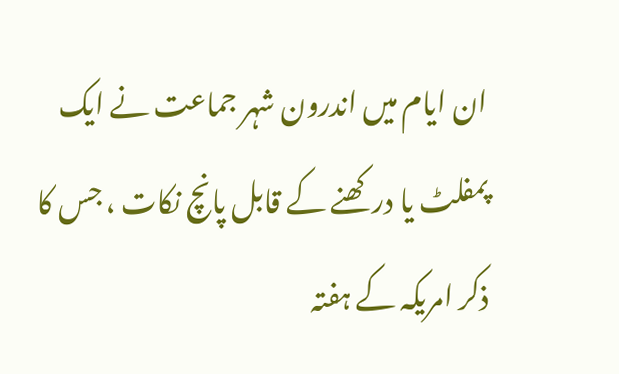ان ایام میں اندرون شہر جماعت نے ایک پمفلٹ یا درکھنے کے قابل پانچ نکات ، جس کا ذکر امریکہ کے ہفتہ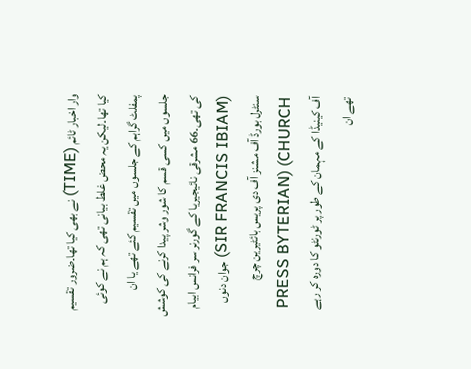وار اخبار ٹائم (TIME) نے بھی کیا تھا۔ضرور تقسیم کیا تھا۔لیکن یہ محض غلط بیانی تھی کہ ہم نے کوئی پمفلٹ گراہم کے جلسوں میں تقسیم کئے تھے یا ان جلسوں میں کسی قسم کا شور وشر پیدا کرنے کی کوشش کی تھی۔66 مشرقی نائیجیریا کے گورنر سر فرانس ابیام (SIR FRANCIS IBIAM) جوان دنوں سنٹرل بورڈ آف مشنز آف دی پریس بائٹیرین چرچ PRESS BYTERIAN) (CHURCH آف کینیڈا کے مہمان کے طور پر ٹورنٹو کا دورہ کر رہے تھے ان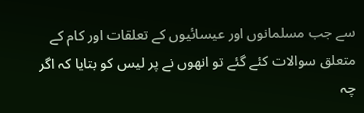سے جب مسلمانوں اور عیسائیوں کے تعلقات اور کام کے متعلق سوالات کئے گئے تو انھوں نے پر لیس کو بتایا کہ اگر چہ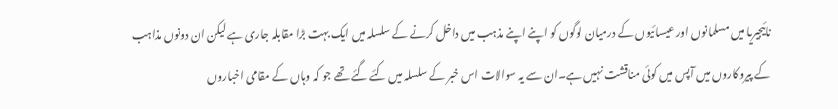نائیجیریا میں مسلمانوں اور عیسائیوں کے درمیان لوگوں کو اپنے اپنے مذہب میں داخل کرنے کے سلسلہ میں ایک بہت بڑا مقابلہ جاری ہے لیکن ان دونوں مذاہب کے پیروکاروں میں آپس میں کوئی مناقشت نہیں ہے۔ان سے یہ سوالات اس خبر کے سلسلہ میں کئے گئے تھے جو کہ وہاں کے مقامی اخباروں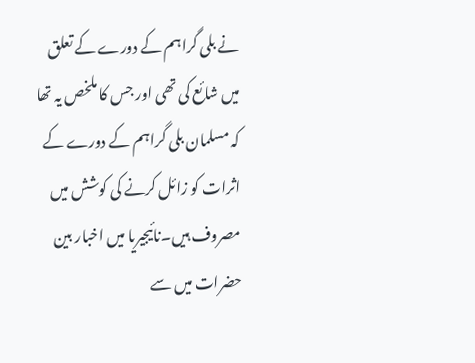نے بلی گراہم کے دورے کے تعلق میں شائع کی تھی اور جس کا ملخص یہ تھا کہ مسلمان بلی گراہم کے دورے کے اثرات کو زائل کرنے کی کوشش میں مصروف ہیں۔نائیجیریا میں اخبار بین حضرات میں سے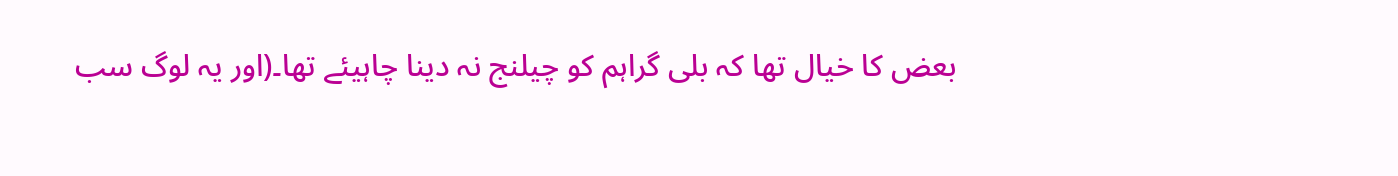بعض کا خیال تھا کہ بلی گراہم کو چیلنج نہ دینا چاہیئے تھا۔(اور یہ لوگ سب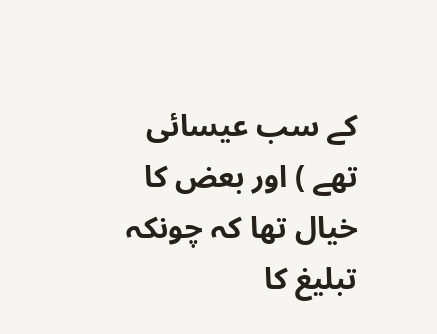کے سب عیسائی تھے ) اور بعض کا خیال تھا کہ چونکہ تبلیغ کا